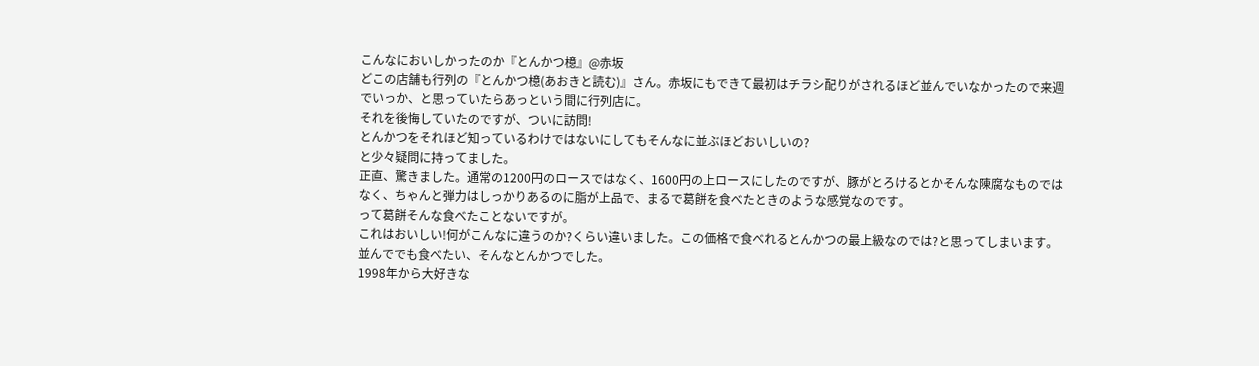こんなにおいしかったのか『とんかつ檍』@赤坂
どこの店舗も行列の『とんかつ檍(あおきと読む)』さん。赤坂にもできて最初はチラシ配りがされるほど並んでいなかったので来週でいっか、と思っていたらあっという間に行列店に。
それを後悔していたのですが、ついに訪問!
とんかつをそれほど知っているわけではないにしてもそんなに並ぶほどおいしいの?
と少々疑問に持ってました。
正直、驚きました。通常の1200円のロースではなく、1600円の上ロースにしたのですが、豚がとろけるとかそんな陳腐なものではなく、ちゃんと弾力はしっかりあるのに脂が上品で、まるで葛餅を食べたときのような感覚なのです。
って葛餅そんな食べたことないですが。
これはおいしい!何がこんなに違うのか?くらい違いました。この価格で食べれるとんかつの最上級なのでは?と思ってしまいます。
並んででも食べたい、そんなとんかつでした。
1998年から大好きな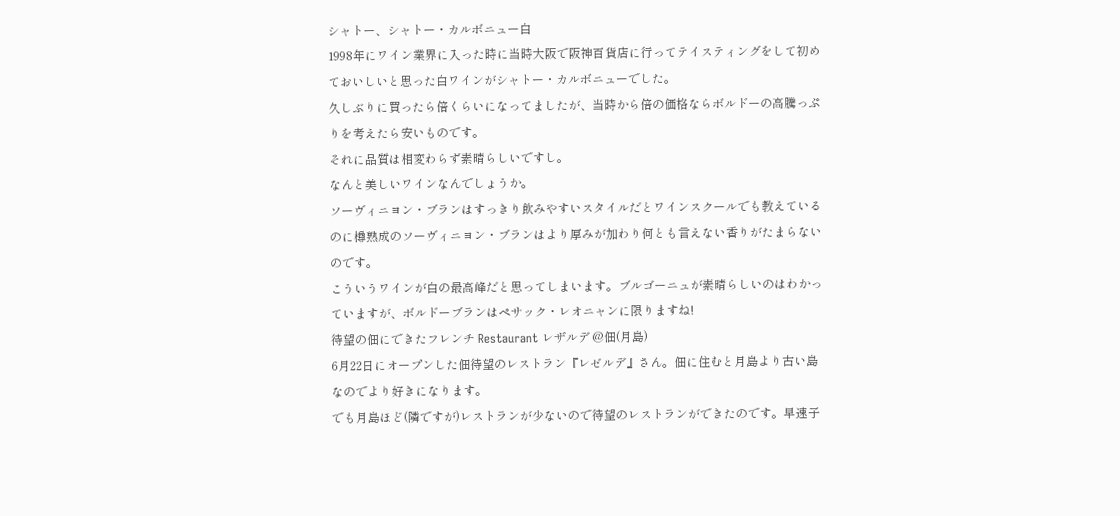シャトー、シャトー・カルボニュー白
1998年にワイン業界に入った時に当時大阪で阪神百貨店に行ってテイスティングをして初めておいしいと思った白ワインがシャトー・カルボニューでした。
久しぶりに買ったら倍くらいになってましたが、当時から倍の価格ならボルドーの高騰っぷりを考えたら安いものです。
それに品質は相変わらず素晴らしいですし。
なんと美しいワインなんでしょうか。
ソーヴィニヨン・ブランはすっきり飲みやすいスタイルだとワインスクールでも教えているのに樽熟成のソーヴィニヨン・ブランはより厚みが加わり何とも言えない香りがたまらないのです。
こういうワインが白の最高峰だと思ってしまいます。ブルゴーニュが素晴らしいのはわかっていますが、ボルドーブランはペサック・レオニャンに限りますね!
待望の佃にできたフレンチ Restaurant レザルデ @佃(月島)
6月22日にオープンした佃待望のレストラン『レゼルデ』さん。佃に住むと月島より古い島なのでより好きになります。
でも月島ほど(隣ですが)レストランが少ないので待望のレストランができたのです。早速子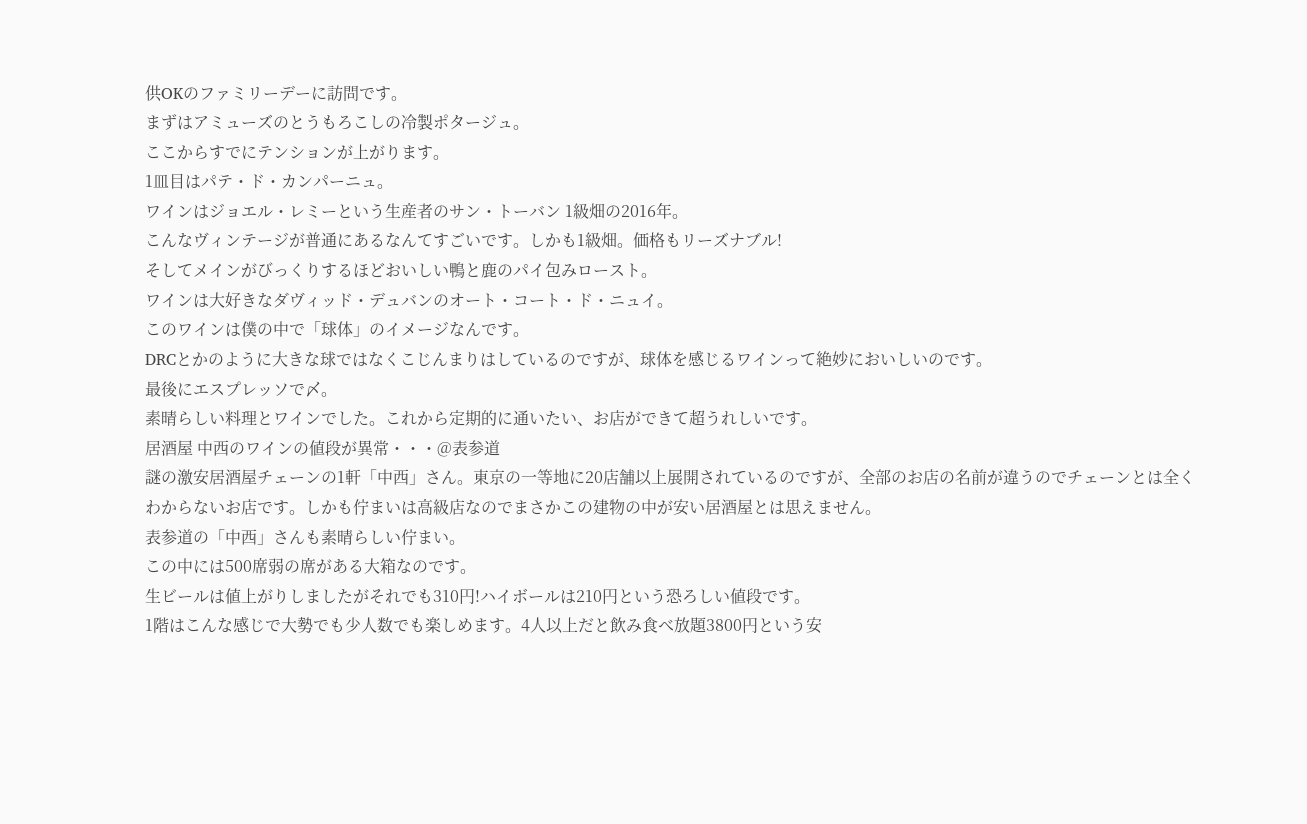供OKのファミリーデーに訪問です。
まずはアミューズのとうもろこしの冷製ポタージュ。
ここからすでにテンションが上がります。
1皿目はパテ・ド・カンパーニュ。
ワインはジョエル・レミーという生産者のサン・トーバン 1級畑の2016年。
こんなヴィンテージが普通にあるなんてすごいです。しかも1級畑。価格もリーズナブル!
そしてメインがびっくりするほどおいしい鴨と鹿のパイ包みロースト。
ワインは大好きなダヴィッド・デュバンのオート・コート・ド・ニュイ。
このワインは僕の中で「球体」のイメージなんです。
DRCとかのように大きな球ではなくこじんまりはしているのですが、球体を感じるワインって絶妙においしいのです。
最後にエスプレッソで〆。
素晴らしい料理とワインでした。これから定期的に通いたい、お店ができて超うれしいです。
居酒屋 中西のワインの値段が異常・・・@表参道
謎の激安居酒屋チェーンの1軒「中西」さん。東京の一等地に20店舗以上展開されているのですが、全部のお店の名前が違うのでチェーンとは全くわからないお店です。しかも佇まいは高級店なのでまさかこの建物の中が安い居酒屋とは思えません。
表参道の「中西」さんも素晴らしい佇まい。
この中には500席弱の席がある大箱なのです。
生ビールは値上がりしましたがそれでも310円!ハイボールは210円という恐ろしい値段です。
1階はこんな感じで大勢でも少人数でも楽しめます。4人以上だと飲み食べ放題3800円という安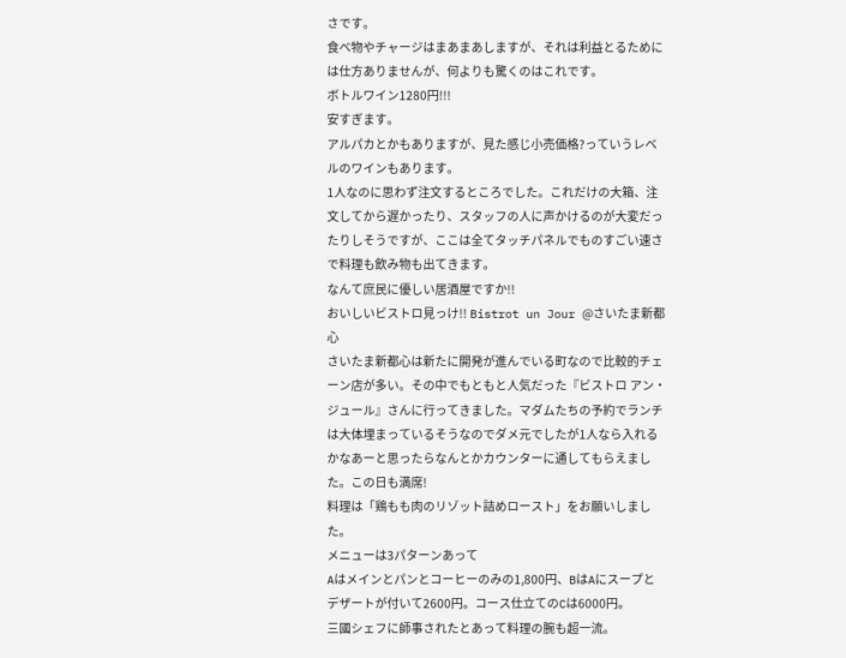さです。
食べ物やチャージはまあまあしますが、それは利益とるためには仕方ありませんが、何よりも驚くのはこれです。
ボトルワイン1280円!!!
安すぎます。
アルパカとかもありますが、見た感じ小売価格?っていうレベルのワインもあります。
1人なのに思わず注文するところでした。これだけの大箱、注文してから遅かったり、スタッフの人に声かけるのが大変だったりしそうですが、ここは全てタッチパネルでものすごい速さで料理も飲み物も出てきます。
なんて庶民に優しい居酒屋ですか!!
おいしいビストロ見っけ!! Bistrot un Jour @さいたま新都心
さいたま新都心は新たに開発が進んでいる町なので比較的チェーン店が多い。その中でもともと人気だった『ビストロ アン・ジュール』さんに行ってきました。マダムたちの予約でランチは大体埋まっているそうなのでダメ元でしたが1人なら入れるかなあーと思ったらなんとかカウンターに通してもらえました。この日も満席!
料理は「鶏もも肉のリゾット詰めロースト」をお願いしました。
メニューは3パターンあって
Aはメインとパンとコーヒーのみの1,800円、BはAにスープとデザートが付いて2600円。コース仕立てのCは6000円。
三國シェフに師事されたとあって料理の腕も超一流。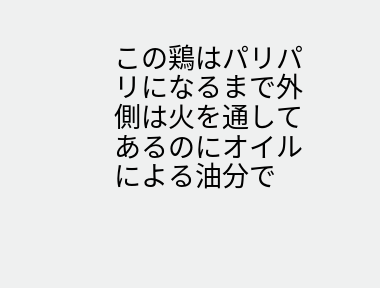この鶏はパリパリになるまで外側は火を通してあるのにオイルによる油分で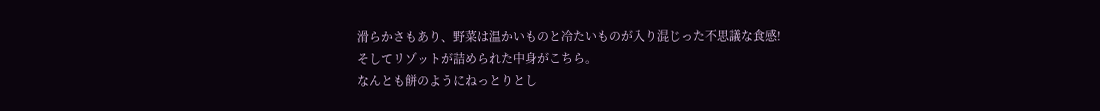滑らかさもあり、野菜は温かいものと冷たいものが入り混じった不思議な食感!
そしてリゾットが詰められた中身がこちら。
なんとも餅のようにねっとりとし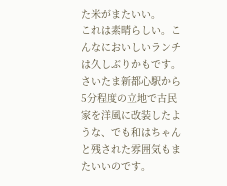た米がまたいい。
これは素晴らしい。こんなにおいしいランチは久しぶりかもです。
さいたま新都心駅から5分程度の立地で古民家を洋風に改装したような、でも和はちゃんと残された雰囲気もまたいいのです。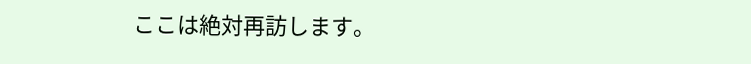ここは絶対再訪します。